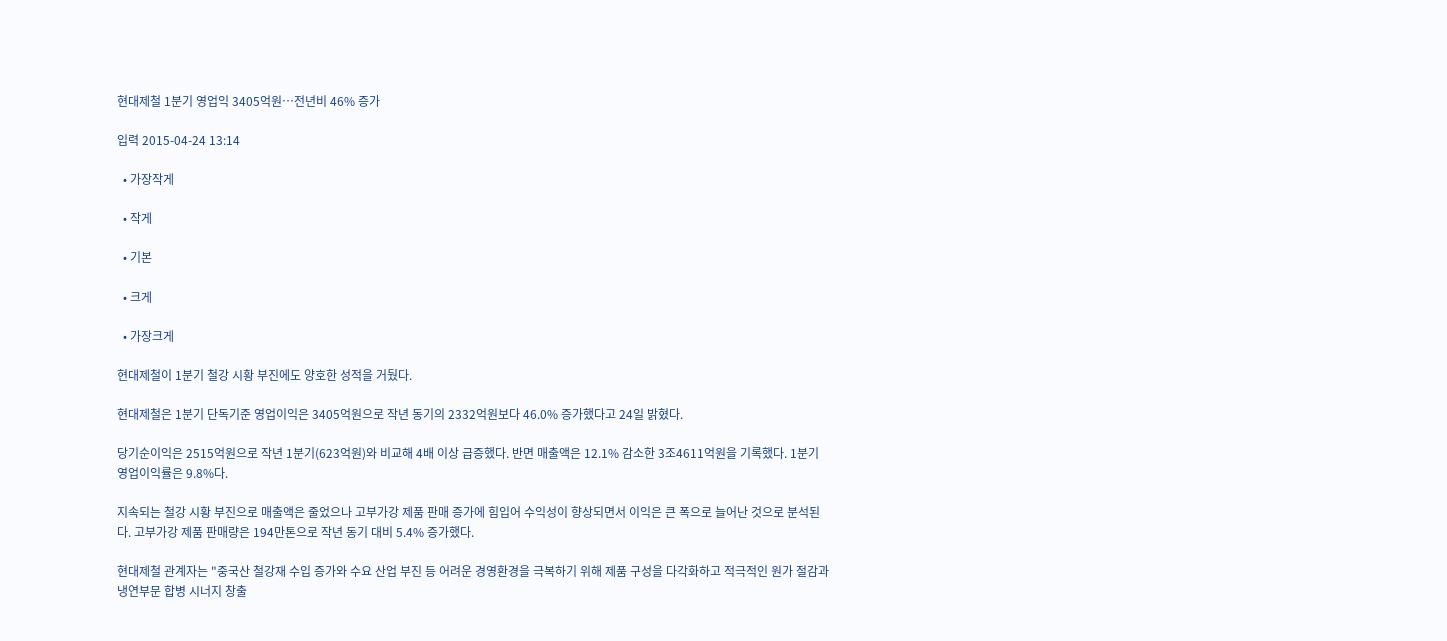현대제철 1분기 영업익 3405억원…전년비 46% 증가

입력 2015-04-24 13:14

  • 가장작게

  • 작게

  • 기본

  • 크게

  • 가장크게

현대제철이 1분기 철강 시황 부진에도 양호한 성적을 거뒀다.

현대제철은 1분기 단독기준 영업이익은 3405억원으로 작년 동기의 2332억원보다 46.0% 증가했다고 24일 밝혔다.

당기순이익은 2515억원으로 작년 1분기(623억원)와 비교해 4배 이상 급증했다. 반면 매출액은 12.1% 감소한 3조4611억원을 기록했다. 1분기 영업이익률은 9.8%다.

지속되는 철강 시황 부진으로 매출액은 줄었으나 고부가강 제품 판매 증가에 힘입어 수익성이 향상되면서 이익은 큰 폭으로 늘어난 것으로 분석된다. 고부가강 제품 판매량은 194만톤으로 작년 동기 대비 5.4% 증가했다.

현대제철 관계자는 "중국산 철강재 수입 증가와 수요 산업 부진 등 어려운 경영환경을 극복하기 위해 제품 구성을 다각화하고 적극적인 원가 절감과 냉연부문 합병 시너지 창출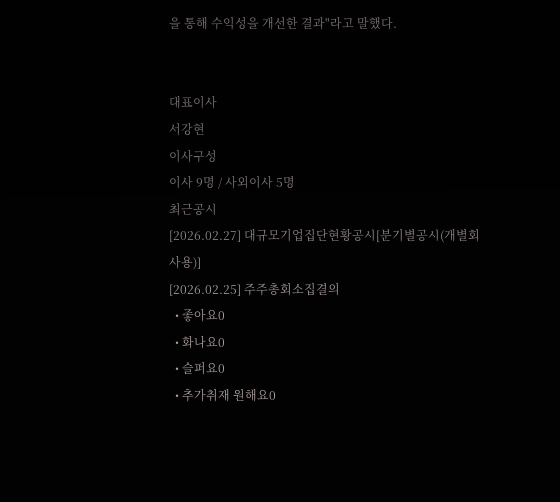을 통해 수익성을 개선한 결과"라고 말했다.


대표이사
서강현
이사구성
이사 9명 / 사외이사 5명
최근공시
[2026.02.27] 대규모기업집단현황공시[분기별공시(개별회사용)]
[2026.02.25] 주주총회소집결의
  • 좋아요0
  • 화나요0
  • 슬퍼요0
  • 추가취재 원해요0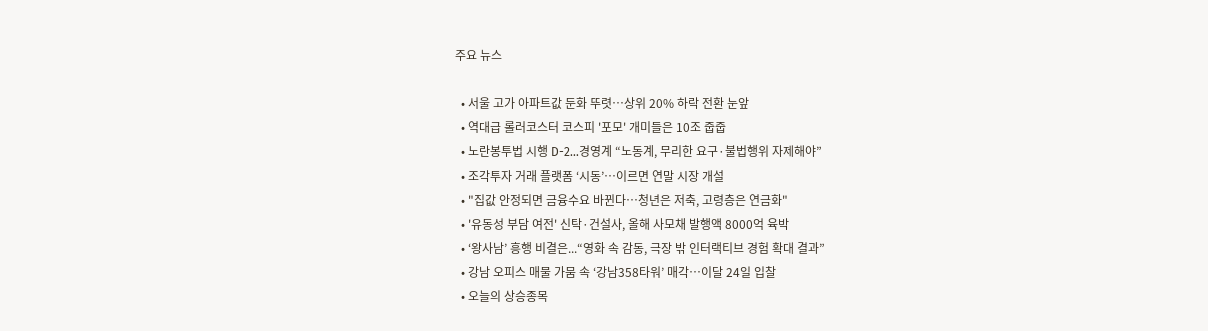주요 뉴스

  • 서울 고가 아파트값 둔화 뚜렷⋯상위 20% 하락 전환 눈앞
  • 역대급 롤러코스터 코스피 '포모' 개미들은 10조 줍줍
  • 노란봉투법 시행 D-2…경영계 “노동계, 무리한 요구·불법행위 자제해야”
  • 조각투자 거래 플랫폼 ‘시동’…이르면 연말 시장 개설
  • "집값 안정되면 금융수요 바뀐다…청년은 저축, 고령층은 연금화"
  • '유동성 부담 여전' 신탁·건설사, 올해 사모채 발행액 8000억 육박
  • ‘왕사남’ 흥행 비결은...“영화 속 감동, 극장 밖 인터랙티브 경험 확대 결과”
  • 강남 오피스 매물 가뭄 속 ‘강남358타워’ 매각…이달 24일 입찰
  • 오늘의 상승종목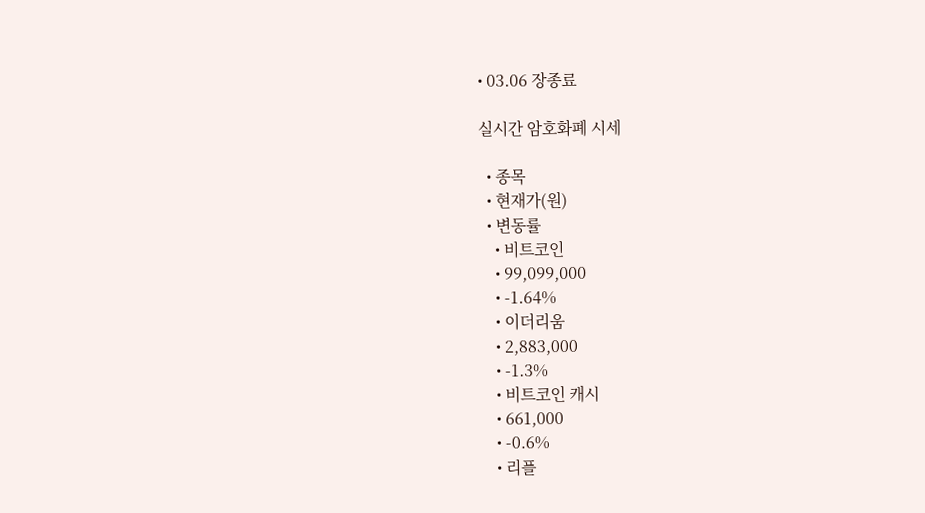• 03.06 장종료

실시간 암호화폐 시세

  • 종목
  • 현재가(원)
  • 변동률
    • 비트코인
    • 99,099,000
    • -1.64%
    • 이더리움
    • 2,883,000
    • -1.3%
    • 비트코인 캐시
    • 661,000
    • -0.6%
    • 리플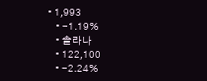• 1,993
    • -1.19%
    • 솔라나
    • 122,100
    • -2.24%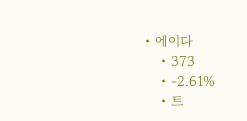• 에이다
    • 373
    • -2.61%
    • 트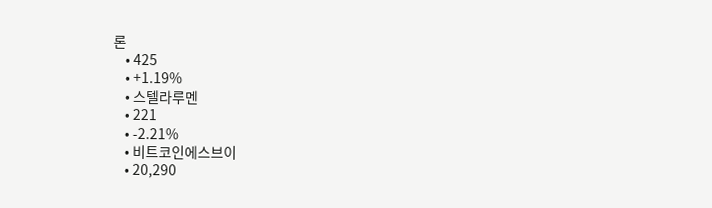론
    • 425
    • +1.19%
    • 스텔라루멘
    • 221
    • -2.21%
    • 비트코인에스브이
    • 20,290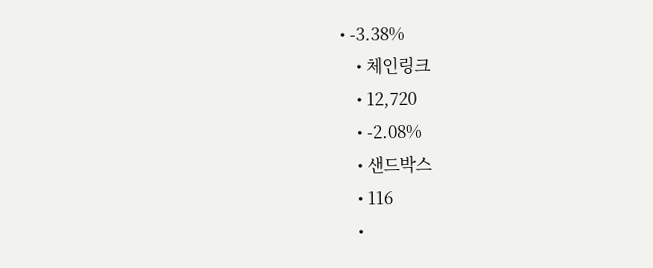• -3.38%
    • 체인링크
    • 12,720
    • -2.08%
    • 샌드박스
    • 116
    •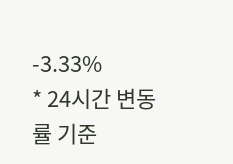-3.33%
* 24시간 변동률 기준